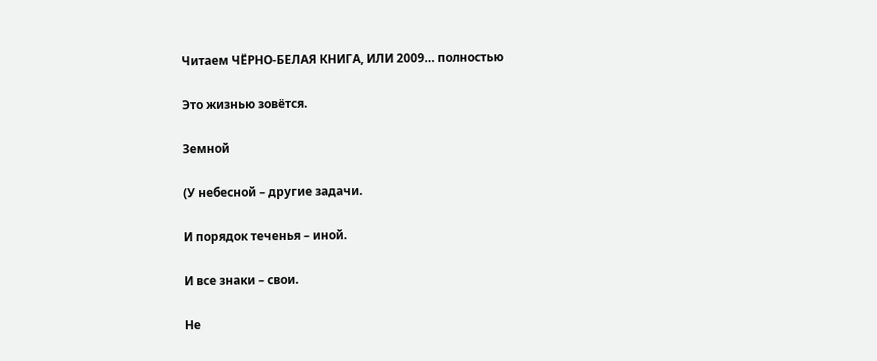Читаем ЧЁРНО-БЕЛАЯ КНИГА, ИЛИ 2009… полностью

Это жизнью зовётся.

Земной

(У небесной – другие задачи.

И порядок теченья – иной.

И все знаки – свои.

Не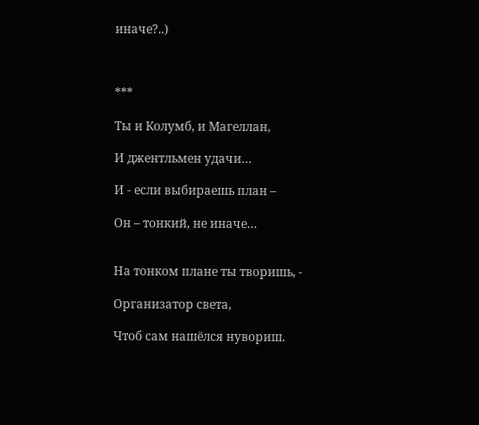иначе?..)



***

Ты и Колумб, и Магеллан,

И джентльмен удачи…

И - если выбираешь план –

Он – тонкий, не иначе…


На тонком плане ты творишь, -

Организатор света,

Чтоб сам нашёлся нувориш.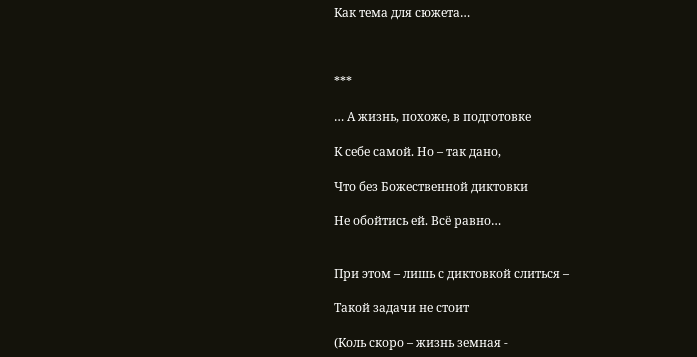Как тема для сюжета…



***

… А жизнь, похоже, в подготовке

К себе самой. Но – так дано,

Что без Божественной диктовки

Не обойтись ей. Всё равно…


При этом – лишь с диктовкой слиться –

Такой задачи не стоит

(Коль скоро – жизнь земная -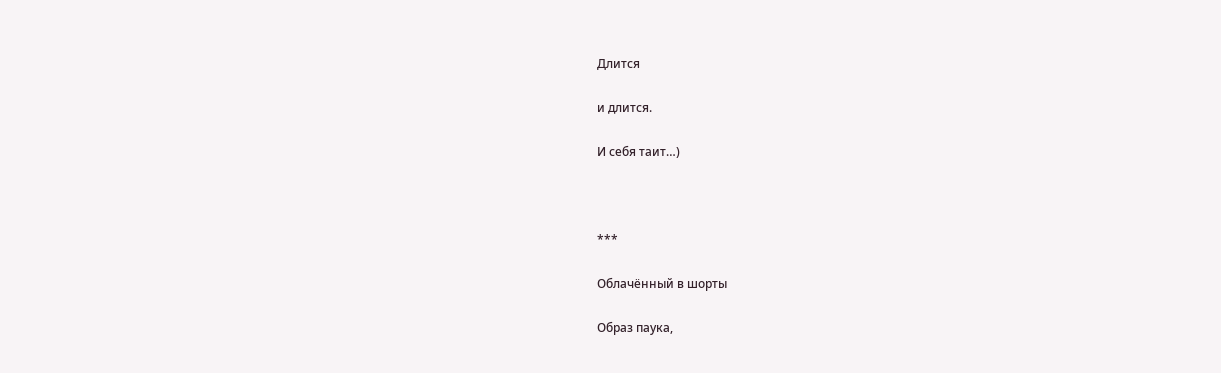Длится

и длится.

И себя таит…)



***

Облачённый в шорты

Образ паука,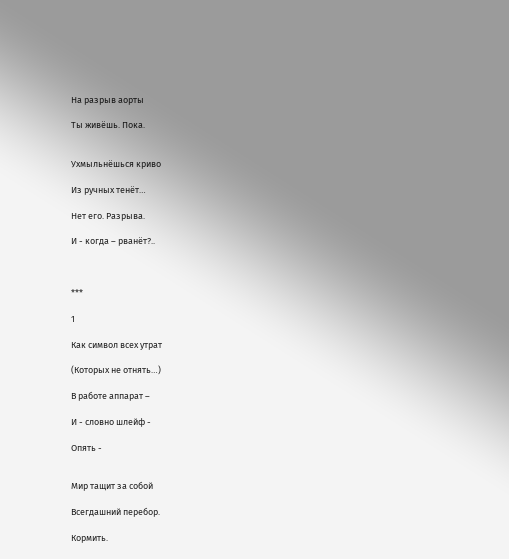На разрыв аорты

Ты живёшь. Пока.


Ухмыльнёшься криво

Из ручных тенёт…

Нет его. Разрыва.

И - когда – рванёт?..



***

1

Как символ всех утрат

(Которых не отнять…)

В работе аппарат –

И - словно шлейф -

Опять -


Мир тащит за собой

Всегдашний перебор.

Кормить.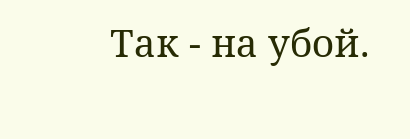Так - на убой.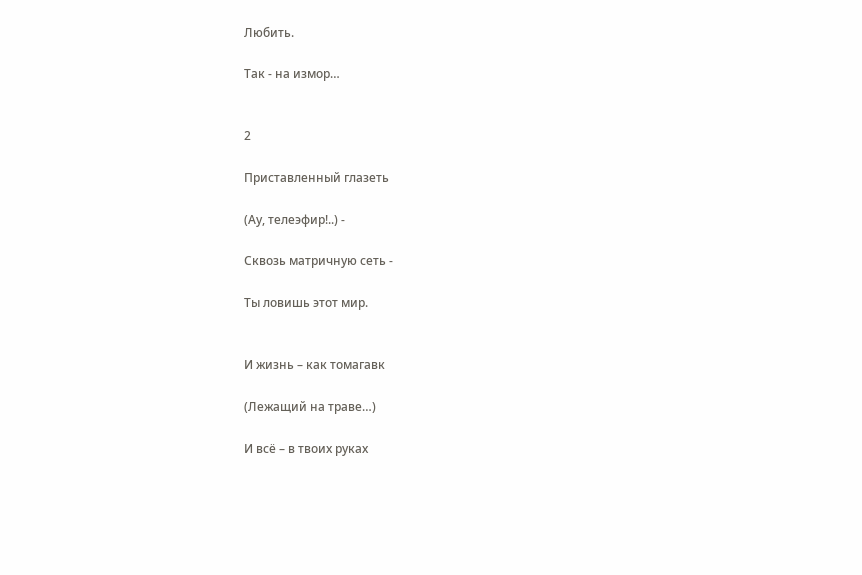Любить.

Так - на измор…


2

Приставленный глазеть

(Ау, телеэфир!..) -

Сквозь матричную сеть -

Ты ловишь этот мир.


И жизнь – как томагавк

(Лежащий на траве…)

И всё – в твоих руках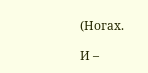(Ногах.

И –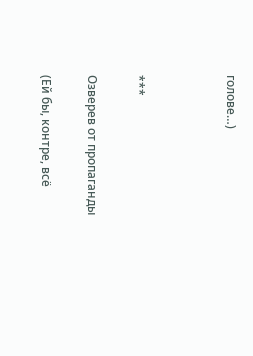голове…)



***

Озверев от пропаганды

(Ей бы, контре, всё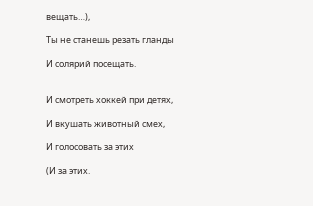вещать…),

Ты не станешь резать гланды

И солярий посещать.


И смотреть хоккей при детях,

И вкушать животный смех,

И голосовать за этих

(И за этих.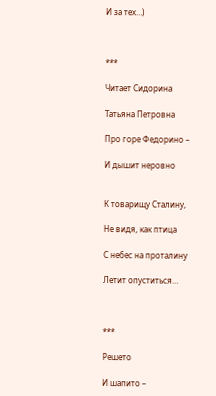И за тех…)



***

Читает Сидорина

Татьяна Петровна

Про горе Федорино –

И дышит неровно


К товарищу Сталину,

Не видя, как птица

С небес на проталину

Летит опуститься…



***

Решето

И шапито –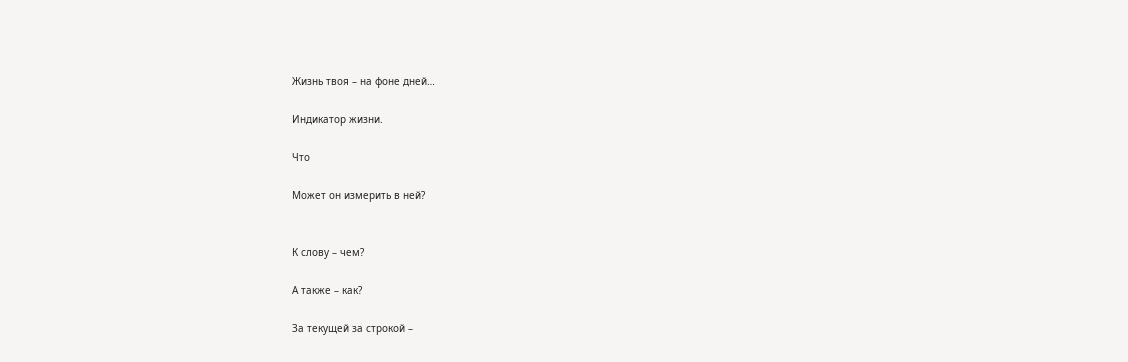Жизнь твоя – на фоне дней…

Индикатор жизни.

Что

Может он измерить в ней?


К слову – чем?

А также – как?

За текущей за строкой –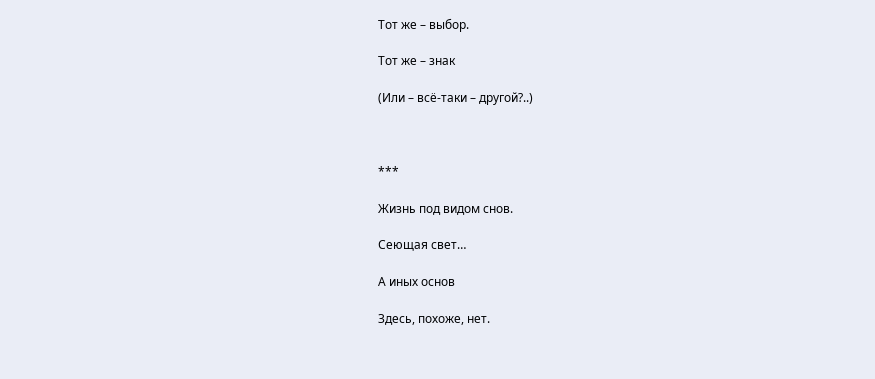Тот же – выбор.

Тот же – знак

(Или – всё-таки – другой?..)



***

Жизнь под видом снов.

Сеющая свет…

А иных основ

Здесь, похоже, нет.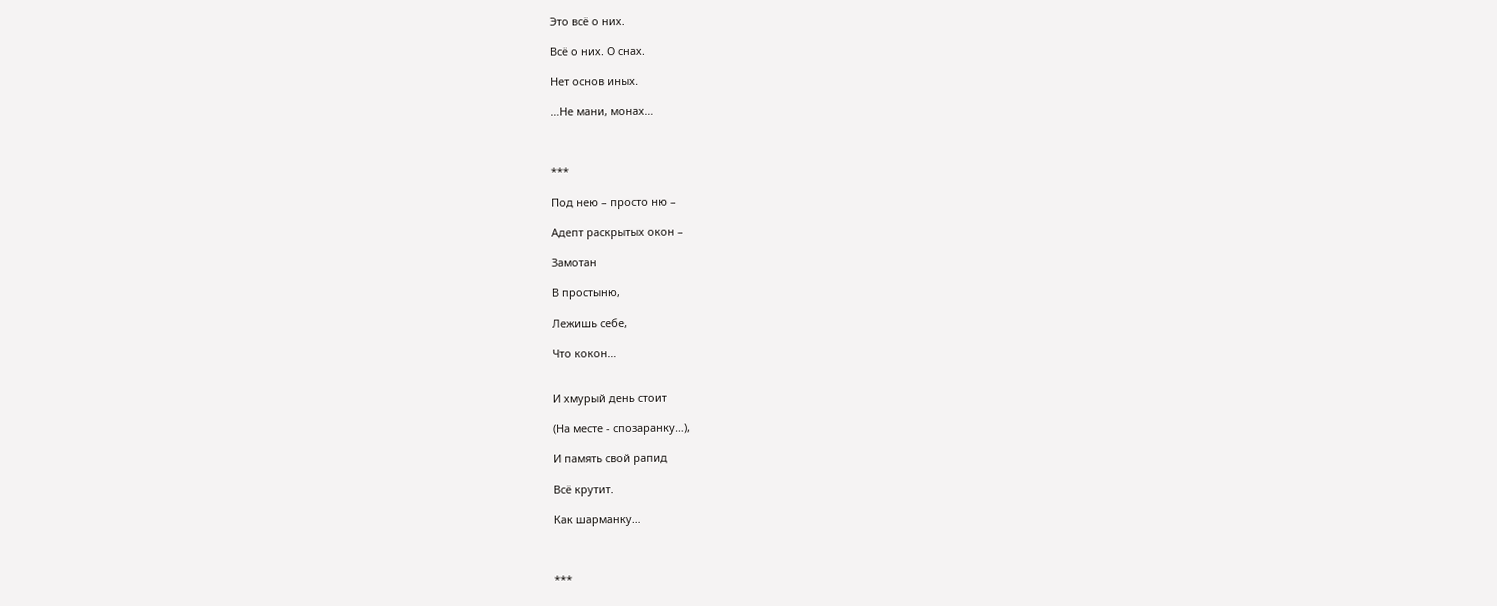Это всё о них.

Всё о них. О снах.

Нет основ иных.

…Не мани, монах…



***

Под нею – просто ню –

Адепт раскрытых окон –

Замотан

В простыню,

Лежишь себе,

Что кокон…


И хмурый день стоит

(На месте - спозаранку…),

И память свой рапид

Всё крутит.

Как шарманку…



***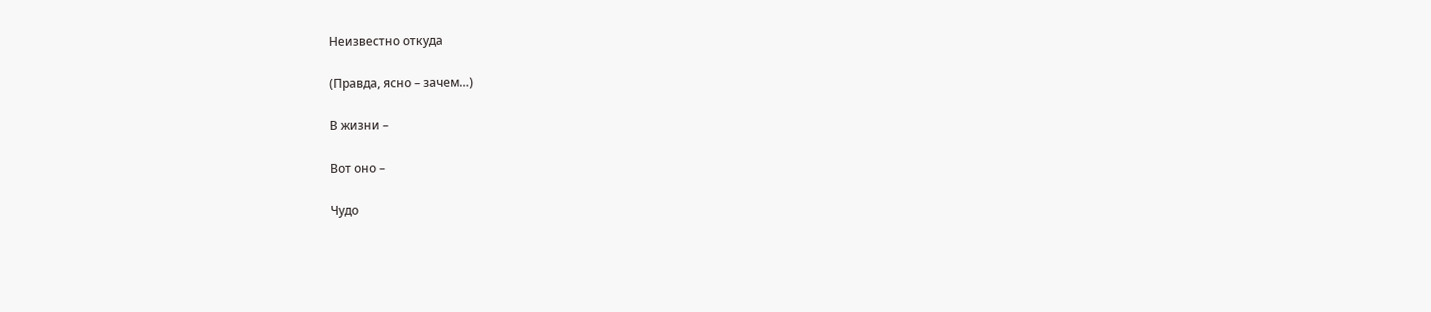Неизвестно откуда

(Правда, ясно – зачем…)

В жизни –

Вот оно –

Чудо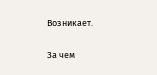Возникает.

За чем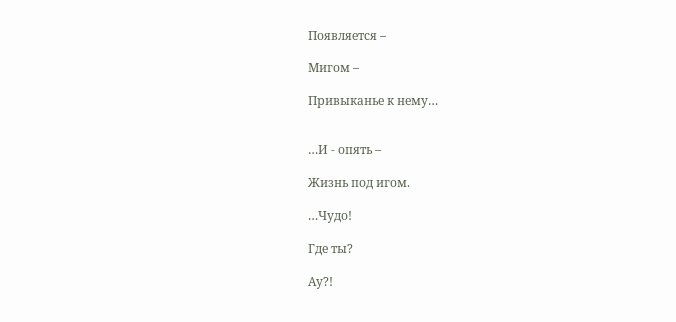Появляется –

Мигом –

Привыканье к нему…


…И - опять –

Жизнь под игом.

…Чудо!

Где ты?

Ау?!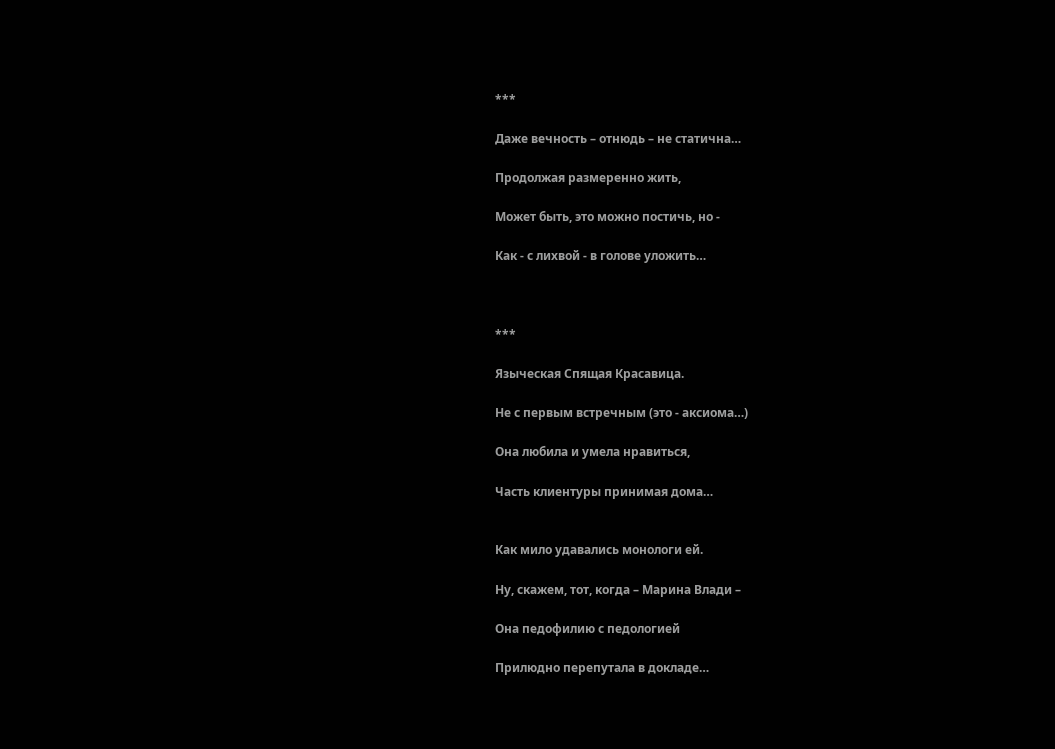***

Даже вечность – отнюдь – не статична…

Продолжая размеренно жить,

Может быть, это можно постичь, но -

Как - с лихвой - в голове уложить…



***

Языческая Спящая Красавица.

Не с первым встречным (это - аксиома…)

Она любила и умела нравиться,

Часть клиентуры принимая дома…


Как мило удавались монологи ей.

Ну, скажем, тот, когда – Марина Влади –

Она педофилию с педологией

Прилюдно перепутала в докладе…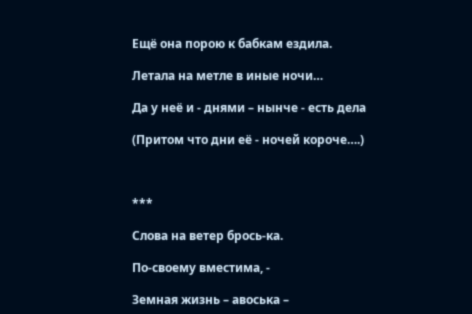Ещё она порою к бабкам ездила.

Летала на метле в иные ночи…

Да у неё и - днями – нынче - есть дела

(Притом что дни её - ночей короче….)



***

Слова на ветер брось-ка.

По-своему вместима, -

Земная жизнь – авоська –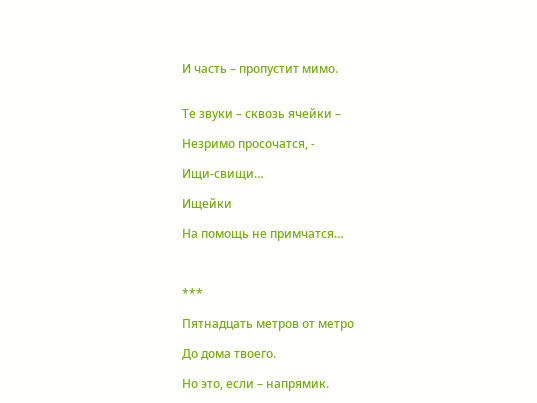И часть – пропустит мимо.


Те звуки – сквозь ячейки –

Незримо просочатся, -

Ищи-свищи…

Ищейки

На помощь не примчатся…



***

Пятнадцать метров от метро

До дома твоего.

Но это, если – напрямик.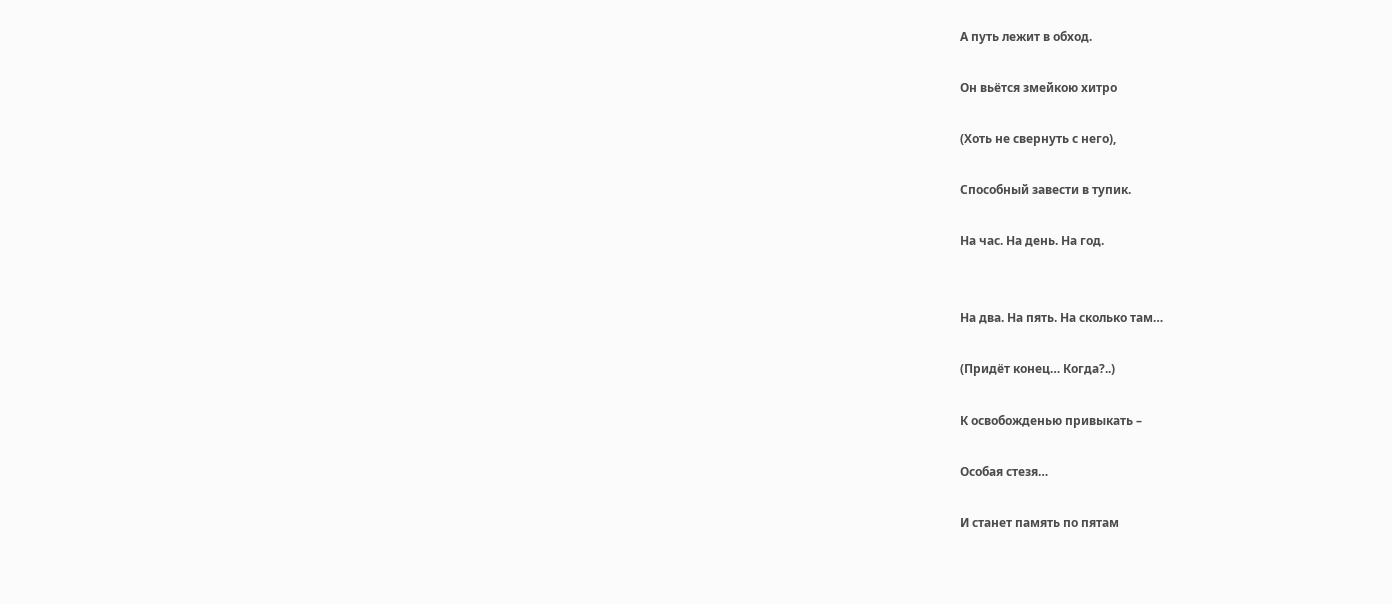А путь лежит в обход.

Он вьётся змейкою хитро

(Хоть не свернуть с него),

Способный завести в тупик.

На час. На день. На год.


На два. На пять. На сколько там…

(Придёт конец… Когда?..)

К освобожденью привыкать –

Особая стезя…

И станет память по пятам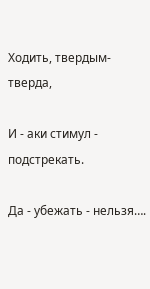Ходить, твердым-тверда,

И - аки стимул - подстрекать.

Да - убежать - нельзя….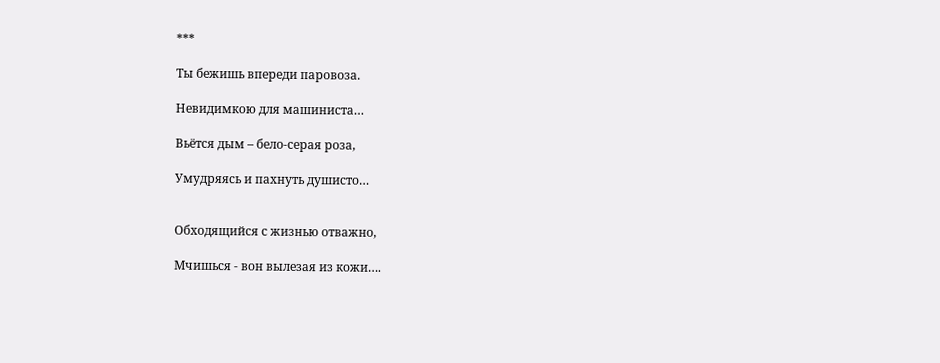***

Ты бежишь впереди паровоза.

Невидимкою для машиниста…

Вьётся дым – бело-серая роза,

Умудряясь и пахнуть душисто…


Обходящийся с жизнью отважно,

Мчишься - вон вылезая из кожи….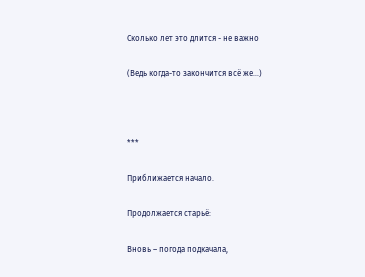Сколько лет это длится - не важно

(Ведь когда-то закончится всё же…)



***

Приближается начало.

Продолжается старьё:

Вновь – погода подкачала,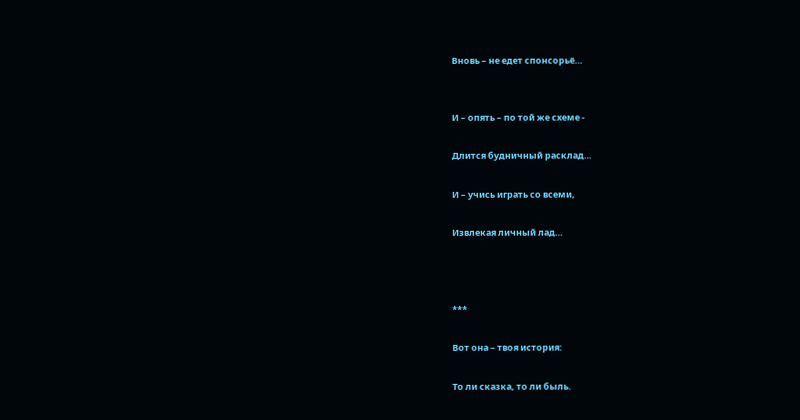Вновь – не едет спонсорьё…


И – опять – по той же схеме -

Длится будничный расклад…

И – учись играть со всеми,

Извлекая личный лад…



***

Вот она – твоя история:

То ли сказка, то ли быль.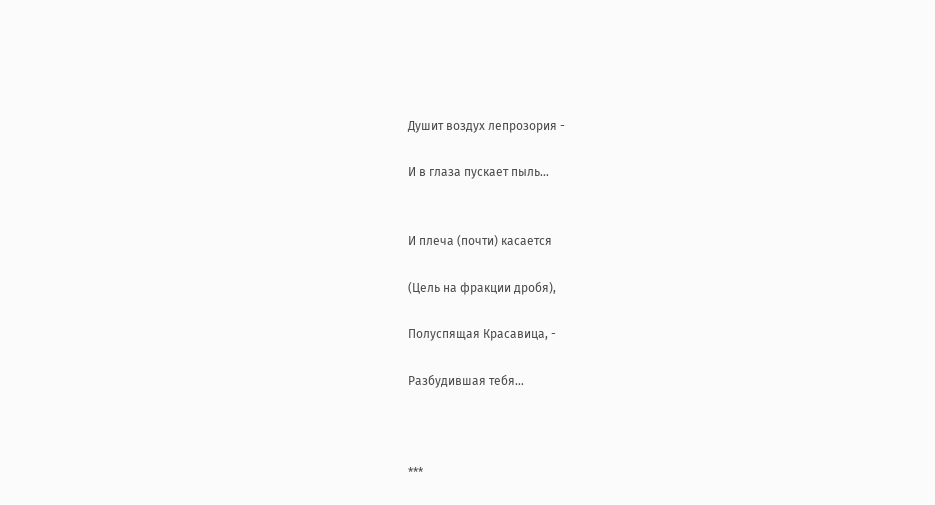Душит воздух лепрозория -

И в глаза пускает пыль…


И плеча (почти) касается

(Цель на фракции дробя),

Полуспящая Красавица, -

Разбудившая тебя…



***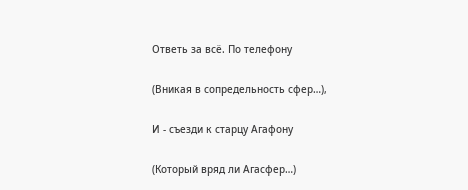Ответь за всё. По телефону

(Вникая в сопредельность сфер…),

И - съезди к старцу Агафону

(Который вряд ли Агасфер…)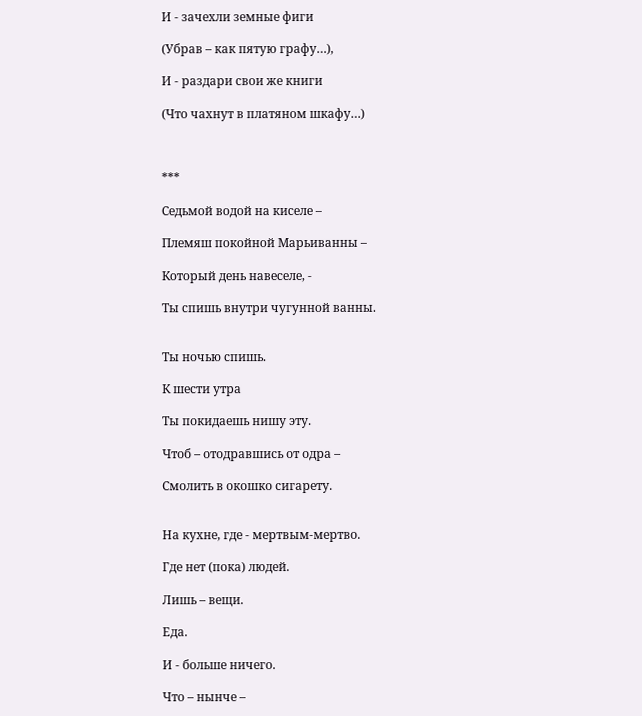И - зачехли земные фиги

(Убрав – как пятую графу…),

И - раздари свои же книги

(Что чахнут в платяном шкафу…)



***

Седьмой водой на киселе –

Племяш покойной Марьиванны –

Который день навеселе, -

Ты спишь внутри чугунной ванны.


Ты ночью спишь.

К шести утра

Ты покидаешь нишу эту.

Чтоб – отодравшись от одра –

Смолить в окошко сигарету.


На кухне, где - мертвым-мертво.

Где нет (пока) людей.

Лишь – вещи.

Еда.

И - больше ничего.

Что – нынче –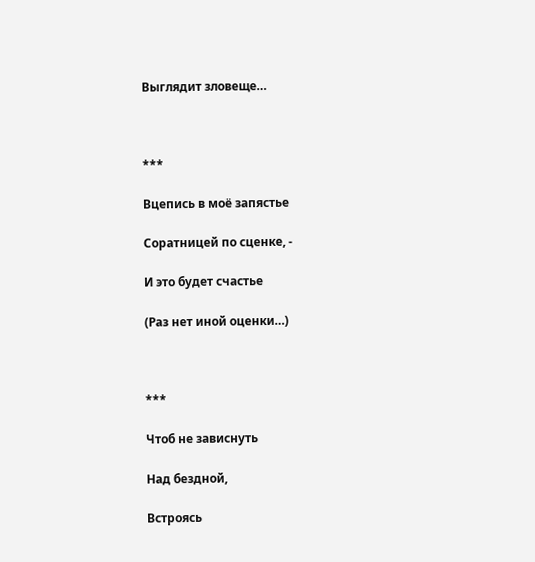Выглядит зловеще…



***

Вцепись в моё запястье

Соратницей по сценке, -

И это будет счастье

(Раз нет иной оценки…)



***

Чтоб не зависнуть

Над бездной,

Встроясь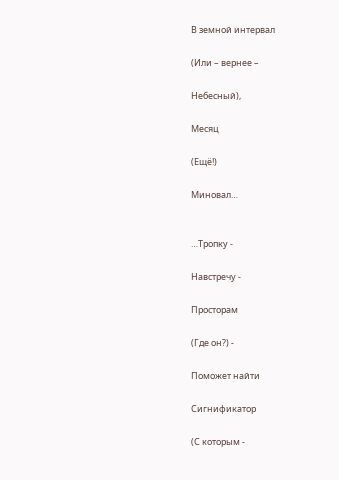В земной интервал

(Или – вернее –

Небесный),

Месяц

(Ещё!)

Миновал…


…Тропку -

Навстречу -

Просторам

(Где он?) -

Поможет найти

Сигнификатор

(С которым -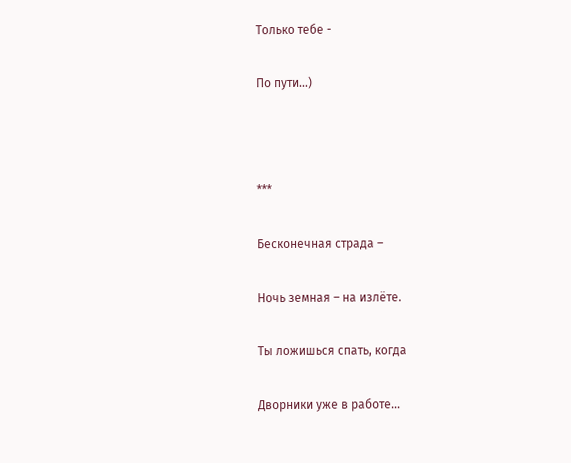Только тебе -

По пути…)



***

Бесконечная страда –

Ночь земная – на излёте.

Ты ложишься спать, когда

Дворники уже в работе…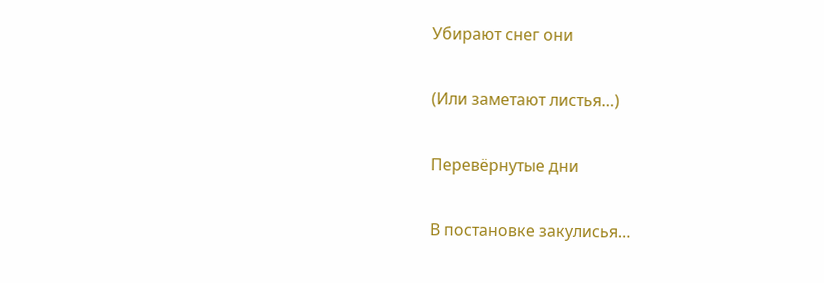Убирают снег они

(Или заметают листья…)

Перевёрнутые дни

В постановке закулисья…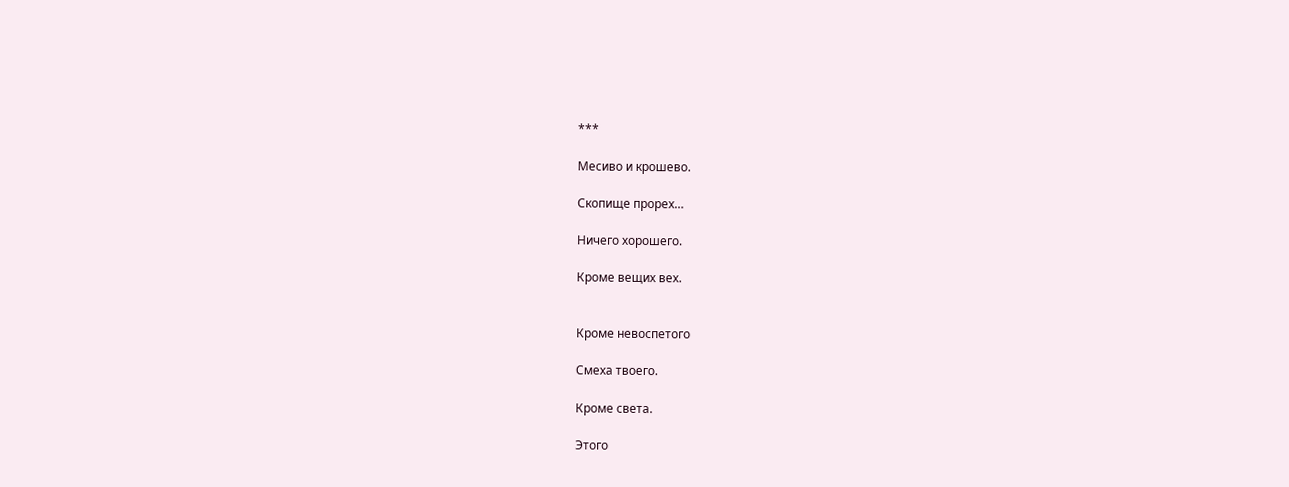***

Месиво и крошево.

Скопище прорех…

Ничего хорошего.

Кроме вещих вех.


Кроме невоспетого

Смеха твоего.

Кроме света.

Этого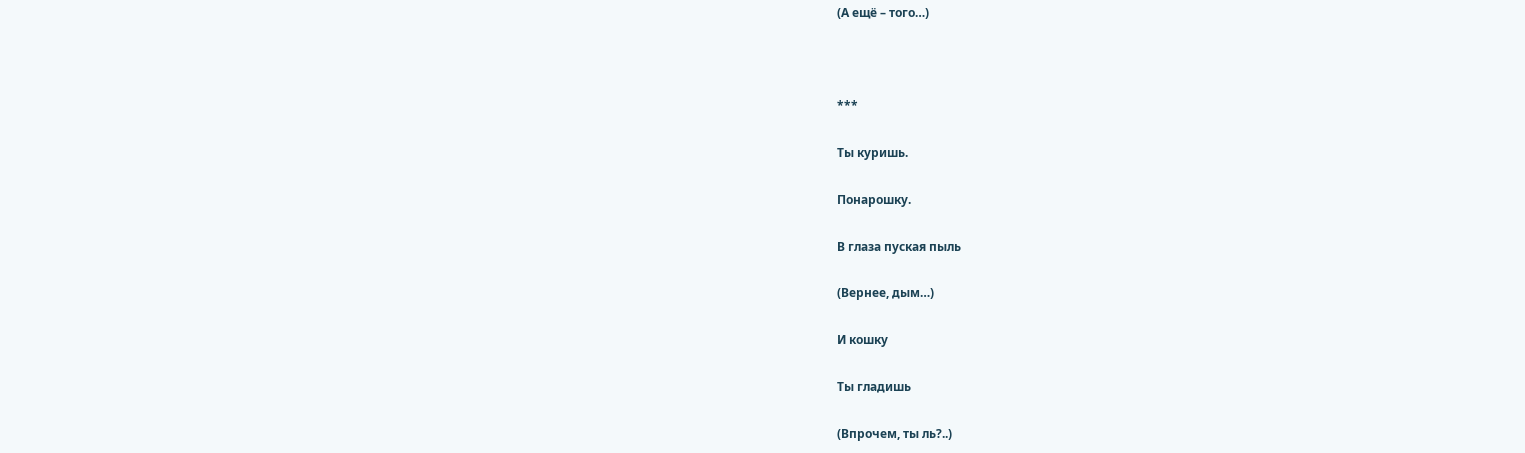(А ещё – того…)



***

Ты куришь.

Понарошку.

В глаза пуская пыль

(Вернее, дым…)

И кошку

Ты гладишь

(Впрочем, ты ль?..)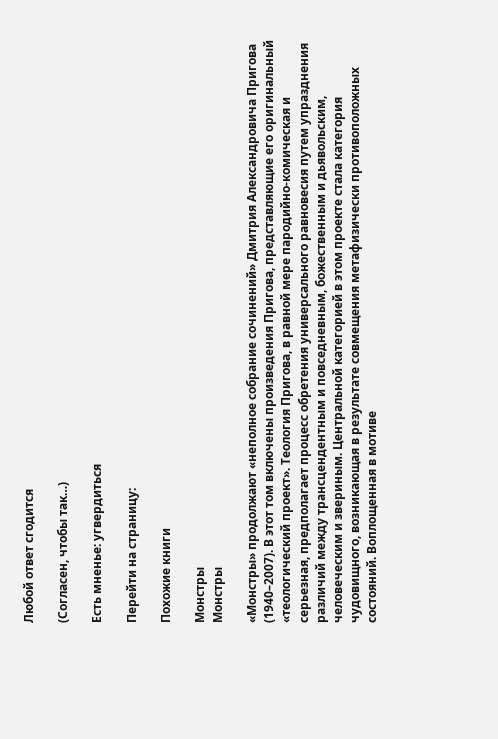Любой ответ сгодится

(Согласен, чтобы так…)

Есть мненье: угвердиться

Перейти на страницу:

Похожие книги

Монстры
Монстры

«Монстры» продолжают «неполное собрание сочинений» Дмитрия Александровича Пригова (1940–2007). В этот том включены произведения Пригова, представляющие его оригинальный «теологический проект». Теология Пригова, в равной мере пародийно-комическая и серьезная, предполагает процесс обретения универсального равновесия путем упразднения различий между трансцендентным и повседневным, божественным и дьявольским, человеческим и звериным. Центральной категорией в этом проекте стала категория чудовищного, возникающая в результате совмещения метафизически противоположных состояний. Воплощенная в мотиве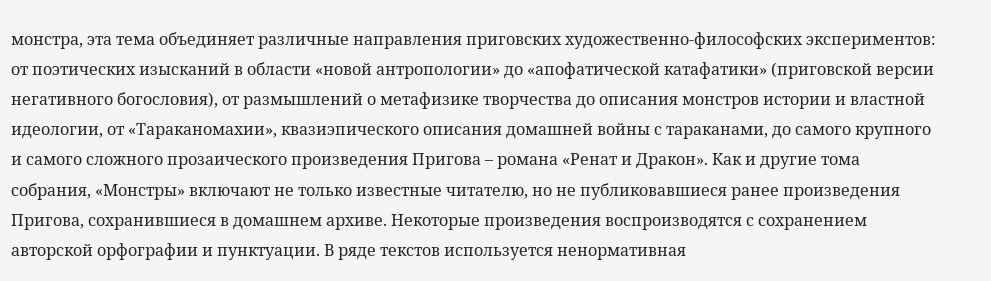монстра, эта тема объединяет различные направления приговских художественно-философских экспериментов: от поэтических изысканий в области «новой антропологии» до «апофатической катафатики» (приговской версии негативного богословия), от размышлений о метафизике творчества до описания монстров истории и властной идеологии, от «Тараканомахии», квазиэпического описания домашней войны с тараканами, до самого крупного и самого сложного прозаического произведения Пригова – романа «Ренат и Дракон». Как и другие тома собрания, «Монстры» включают не только известные читателю, но не публиковавшиеся ранее произведения Пригова, сохранившиеся в домашнем архиве. Некоторые произведения воспроизводятся с сохранением авторской орфографии и пунктуации. В ряде текстов используется ненормативная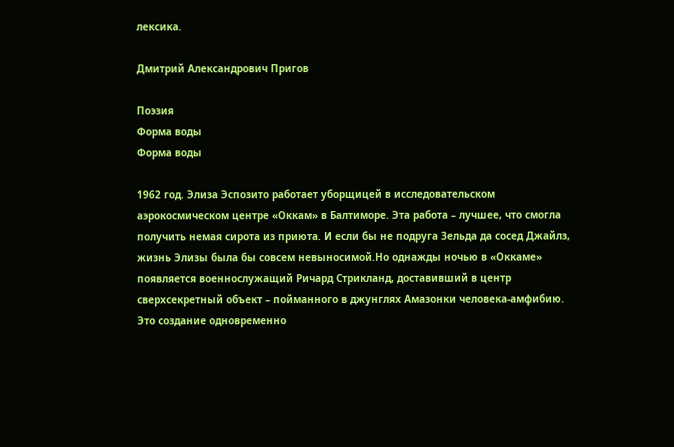лексика.

Дмитрий Александрович Пригов

Поэзия
Форма воды
Форма воды

1962 год. Элиза Эспозито работает уборщицей в исследовательском аэрокосмическом центре «Оккам» в Балтиморе. Эта работа – лучшее, что смогла получить немая сирота из приюта. И если бы не подруга Зельда да сосед Джайлз, жизнь Элизы была бы совсем невыносимой.Но однажды ночью в «Оккаме» появляется военнослужащий Ричард Стрикланд, доставивший в центр сверхсекретный объект – пойманного в джунглях Амазонки человека-амфибию. Это создание одновременно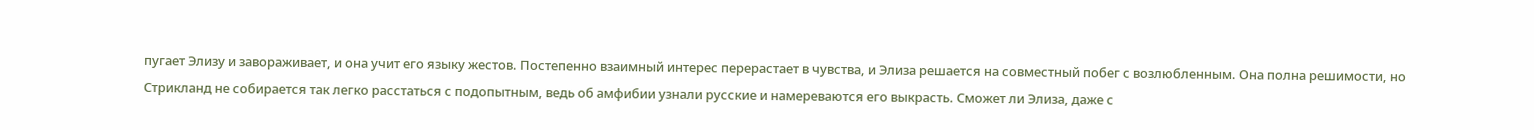пугает Элизу и завораживает, и она учит его языку жестов. Постепенно взаимный интерес перерастает в чувства, и Элиза решается на совместный побег с возлюбленным. Она полна решимости, но Стрикланд не собирается так легко расстаться с подопытным, ведь об амфибии узнали русские и намереваются его выкрасть. Сможет ли Элиза, даже с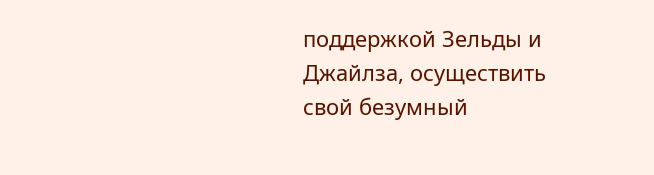поддержкой Зельды и Джайлза, осуществить свой безумный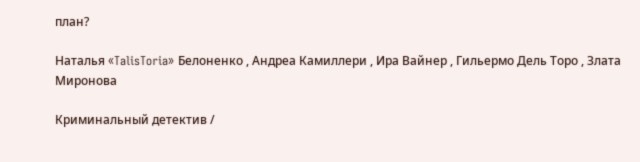план?

Наталья «TalisToria» Белоненко , Андреа Камиллери , Ира Вайнер , Гильермо Дель Торо , Злата Миронова

Криминальный детектив /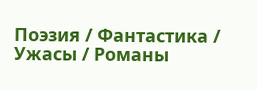Поэзия / Фантастика / Ужасы / Романы